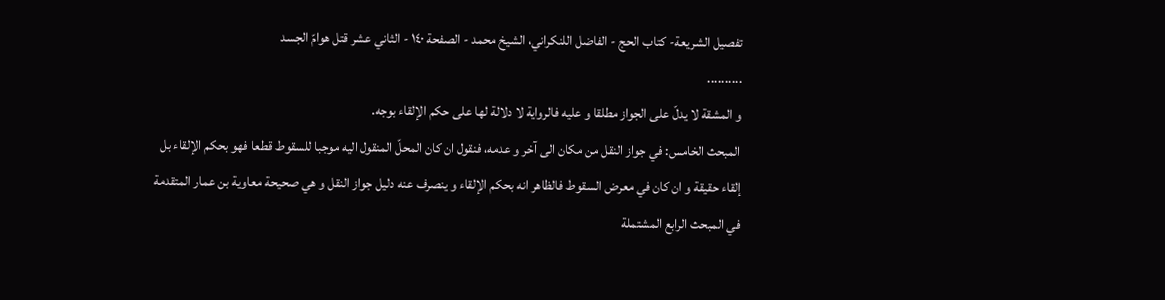تفصيل الشريعة- كتاب الحج - الفاضل اللنكراني، الشيخ محمد - الصفحة ١٤٠ - الثاني عشر قتل هوامّ الجسد
..........
و المشقة لا يدلّ على الجواز مطلقا و عليه فالرواية لا دلالة لها على حكم الإلقاء بوجه.
المبحث الخامس: في جواز النقل من مكان الى آخر و عدمه، فنقول ان كان المحلّ المنقول اليه موجبا للسقوط قطعا فهو بحكم الإلقاء بل إلقاء حقيقة و ان كان في معرض السقوط فالظاهر انه بحكم الإلقاء و ينصرف عنه دليل جواز النقل و هي صحيحة معاوية بن عمار المتقدمة في المبحث الرابع المشتملة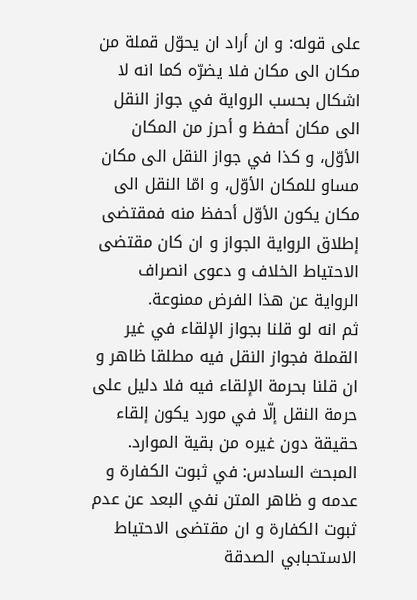على قوله: و ان أراد ان يحوّل قملة من مكان الى مكان فلا يضرّه كما انه لا اشكال بحسب الرواية في جواز النقل الى مكان أحفظ و أحرز من المكان الأوّل، و كذا في جواز النقل الى مكان مساو للمكان الأوّل، و امّا النقل الى مكان يكون الأوّل أحفظ منه فمقتضى إطلاق الرواية الجواز و ان كان مقتضى الاحتياط الخلاف و دعوى انصراف الرواية عن هذا الفرض ممنوعة.
ثم انه لو قلنا بجواز الإلقاء في غير القملة فجواز النقل فيه مطلقا ظاهر و ان قلنا بحرمة الإلقاء فيه فلا دليل على حرمة النقل إلّا في مورد يكون إلقاء حقيقة دون غيره من بقية الموارد.
المبحث السادس: في ثبوت الكفارة و عدمه و ظاهر المتن نفي البعد عن عدم ثبوت الكفارة و ان مقتضى الاحتياط الاستحبابي الصدقة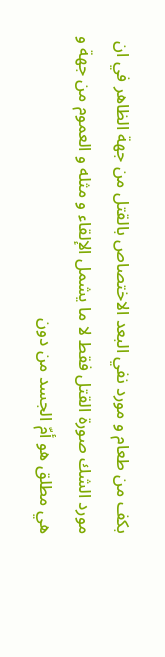بكف من طعام و مورد نفي البعد الاختصاص بالقتل من جهة الظاهر في ان مورد الشك صورة القتل فقط لا ما يشمل الإلقاء و مثله و العموم من جهة و هي مطلق هو أمّ الجسد من دون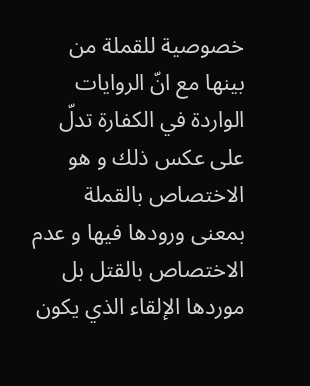خصوصية للقملة من بينها مع انّ الروايات الواردة في الكفارة تدلّ على عكس ذلك و هو الاختصاص بالقملة بمعنى ورودها فيها و عدم الاختصاص بالقتل بل موردها الإلقاء الذي يكون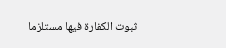ثبوت الكفارة فيها مستلزما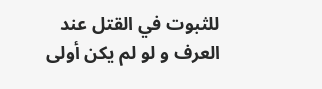للثبوت في القتل عند العرف و لو لم يكن أولى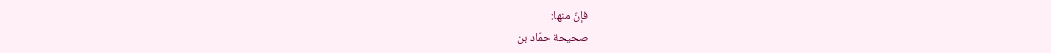فإنّ منها:
صحيحة حمّاد بن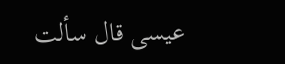عيسى قال سألت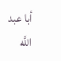أبا عبد اللَّه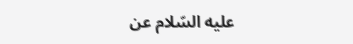عليه السّلام عن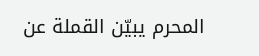المحرم يبيّن القملة عن